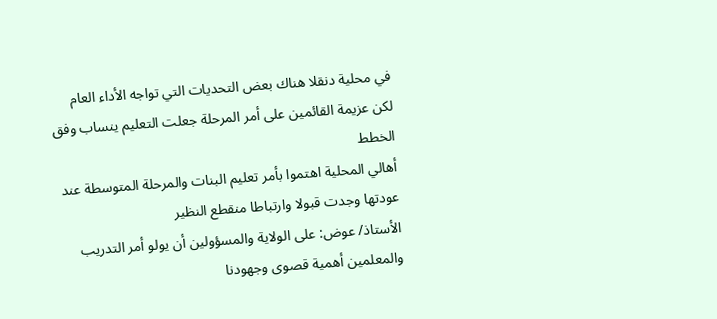في محلية دنقلا هناك بعض التحديات التي تواجه الأداء العام لكن عزيمة القائمين على أمر المرحلة جعلت التعليم ينساب وفق الخطط
أهالي المحلية اهتموا بأمر تعليم البنات والمرحلة المتوسطة عند عودتها وجدت قبولا وارتباطا منقطع النظير
الأستاذ/ عوض: على الولاية والمسؤولين أن يولو أمر التدريب والمعلمين أهمية قصوى وجهودنا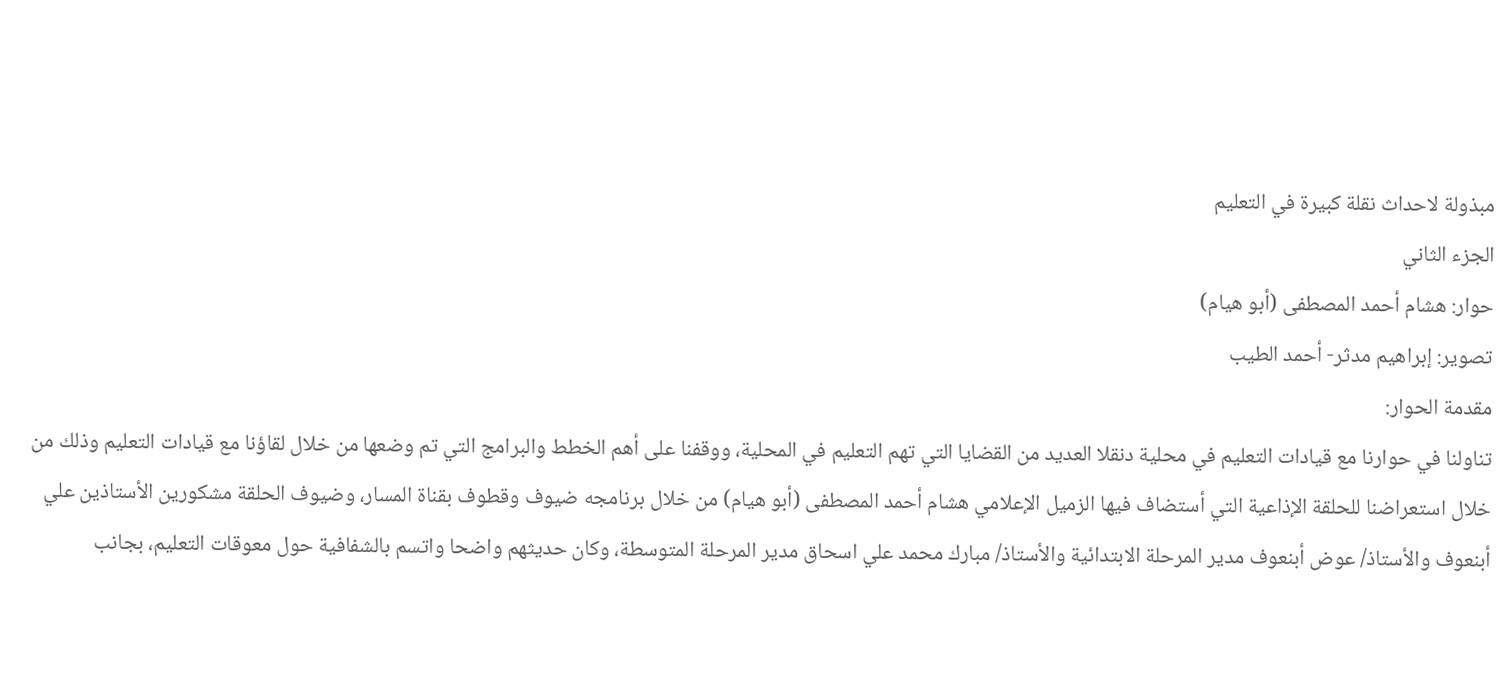مبذولة لاحداث نقلة كبيرة في التعليم
الجزء الثاني
حوار: هشام أحمد المصطفى (أبو هيام)
تصوير: إبراهيم مدثر- أحمد الطيب
مقدمة الحوار:
تناولنا في حوارنا مع قيادات التعليم في محلية دنقلا العديد من القضايا التي تهم التعليم في المحلية، ووقفنا على أهم الخطط والبرامج التي تم وضعها من خلال لقاؤنا مع قيادات التعليم وذلك من خلال استعراضنا للحلقة الإذاعية التي أستضاف فيها الزميل الإعلامي هشام أحمد المصطفى (أبو هيام) من خلال برنامجه ضيوف وقطوف بقناة المسار، وضيوف الحلقة مشكورين الأستاذين علي أبنعوف والأستاذ/ عوض أبنعوف مدير المرحلة الابتدائية والأستاذ/ مبارك محمد علي اسحاق مدير المرحلة المتوسطة، وكان حديثهم واضحا واتسم بالشفافية حول معوقات التعليم، بجانب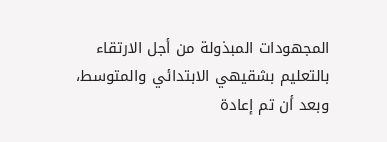المجهودات المبذولة من أجل الارتقاء بالتعليم بشقيهي الابتدائي والمتوسط، وبعد أن تم إعادة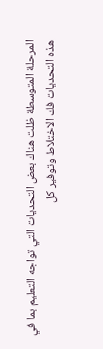المرحلة المتوسطة ظلت هناك بعض التحديات التي تواجه التعليم بما في هذه التحديات فك الاختلاط وتوفير كل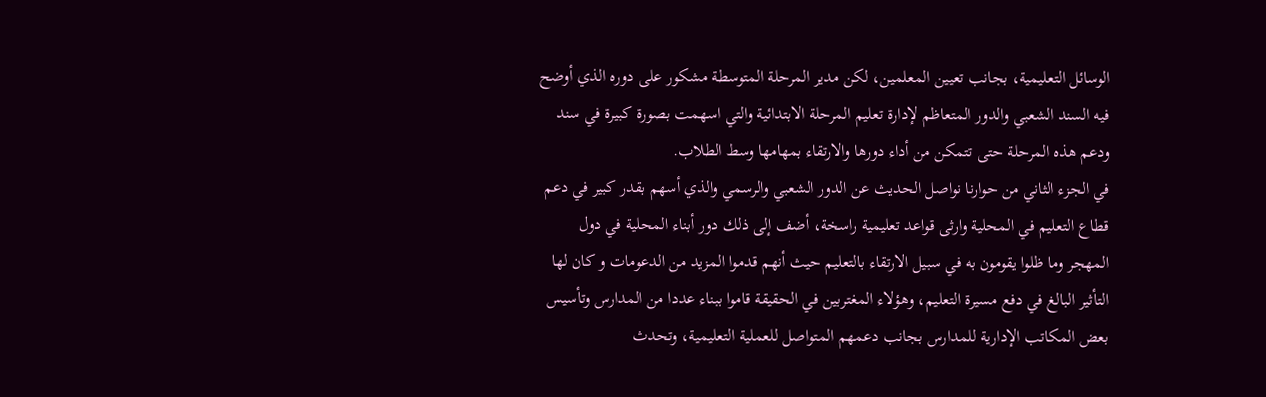الوسائل التعليمية، بجانب تعيين المعلمين، لكن مدير المرحلة المتوسطة مشكور على دوره الذي أوضح فيه السند الشعبي والدور المتعاظم لإدارة تعليم المرحلة الابتدائية والتي اسهمت بصورة كبيرة في سند ودعم هذه المرحلة حتى تتمكن من أداء دورها والارتقاء بمهامها وسط الطلاب.
في الجزء الثاني من حوارنا نواصل الحديث عن الدور الشعبي والرسمي والذي أسهم بقدر كبير في دعم قطاع التعليم في المحلية وارثى قواعد تعليمية راسخة، أضف إلى ذلك دور أبناء المحلية في دول المهجر وما ظلوا يقومون به في سبيل الارتقاء بالتعليم حيث أنهم قدموا المزيد من الدعومات و كان لها التأثير البالغ في دفع مسيرة التعليم، وهؤلاء المغتربين في الحقيقة قاموا ببناء عددا من المدارس وتأسيس بعض المكاتب الإدارية للمدارس بجانب دعمهم المتواصل للعملية التعليمية، وتحدث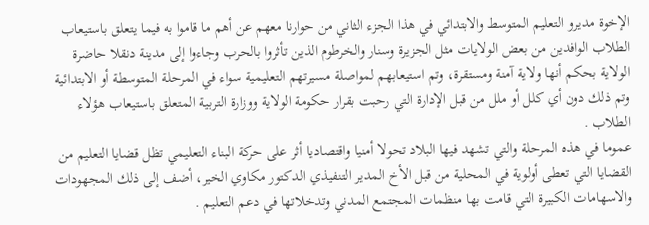الإخوة مديرو التعليم المتوسط والابتدائي في هذا الجزء الثاني من حوارنا معهم عن أهم ما قاموا به فيما يتعلق باستيعاب الطلاب الوافدين من بعض الولايات مثل الجزيرة وسنار والخرطوم الذين تأثروا بالحرب وجاءوا إلى مدينة دنقلا حاضرة الولاية بحكم أنها ولاية آمنة ومستقرة، وتم استيعابهم لمواصلة مسيرتهم التعليمية سواء في المرحلة المتوسطة أو الابتدائية وتم ذلك دون أي كلل أو ملل من قبل الإدارة التي رحبت بقرار حكومة الولاية ووزارة التربية المتعلق باستيعاب هؤلاء الطلاب .
عموما في هذه المرحلة والتي تشهد فيها البلاد تحولا أمنيا واقتصاديا أثر على حركة البناء التعليمي تظل قضايا التعليم من القضايا التي تعطى أولوية في المحلية من قبل الأخ المدير التنفيذي الدكتور مكاوي الخير، أضف إلى ذلك المجهودات والاسهامات الكبيرة التي قامت بها منظمات المجتمع المدني وتدخلاتها في دعم التعليم .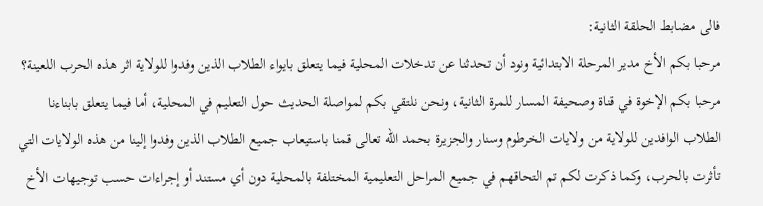فالى مضابط الحلقة الثانية:
مرحبا بكم الأخ مدير المرحلة الابتدائية ونود أن تحدثنا عن تدخلات المحلية فيما يتعلق بايواء الطلاب الذين وفدوا للولاية اثر هذه الحرب اللعينة؟
مرحبا بكم الإخوة في قناة وصحيفة المسار للمرة الثانية، ونحن نلتقي بكم لمواصلة الحديث حول التعليم في المحلية، أما فيما يتعلق بابناءنا الطلاب الوافدين للولاية من ولايات الخرطوم وسنار والجزيرة بحمد الله تعالى قمنا باستيعاب جميع الطلاب الذين وفدوا إلينا من هذه الولايات التي تأثرت بالحرب، وكما ذكرت لكم تم التحاقهم في جميع المراحل التعليمية المختلفة بالمحلية دون أي مستند أو إجراءات حسب توجيهات الأخ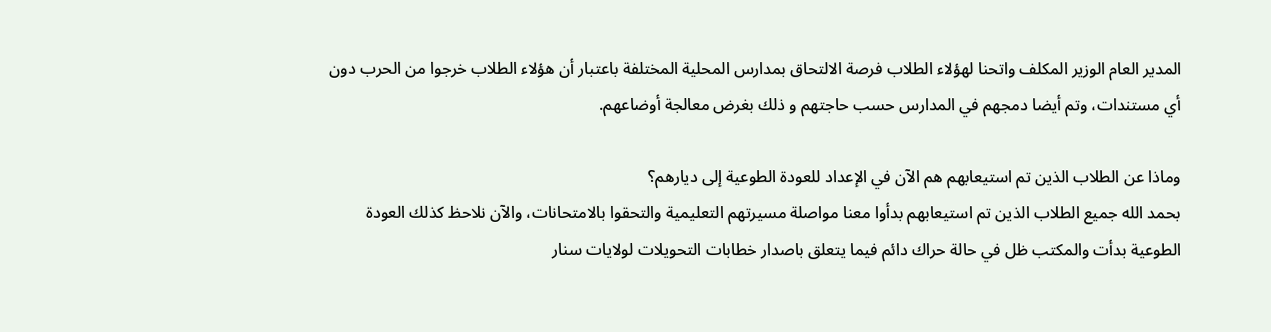المدير العام الوزير المكلف واتحنا لهؤلاء الطلاب فرصة الالتحاق بمدارس المحلية المختلفة باعتبار أن هؤلاء الطلاب خرجوا من الحرب دون أي مستندات، وتم أيضا دمجهم في المدارس حسب حاجتهم و ذلك بغرض معالجة أوضاعهم.

وماذا عن الطلاب الذين تم استيعابهم هم الآن في الإعداد للعودة الطوعية إلى ديارهم؟
بحمد الله جميع الطلاب الذين تم استيعابهم بدأوا معنا مواصلة مسيرتهم التعليمية والتحقوا بالامتحانات، والآن نلاحظ كذلك العودة الطوعية بدأت والمكتب ظل في حالة حراك دائم فيما يتعلق باصدار خطابات التحويلات لولايات سنار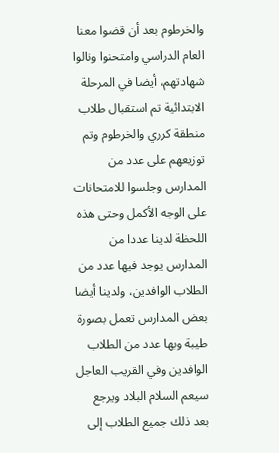والخرطوم بعد أن قضوا معنا العام الدراسي وامتحنوا ونالوا شهادتهم، أيضا في المرحلة الابتدائية تم استقبال طلاب منطقة كرري والخرطوم وتم توزيعهم على عدد من المدارس وجلسوا للامتحانات على الوجه الأكمل وحتى هذه اللحظة لدينا عددا من المدارس يوجد فيها عدد من الطلاب الوافدين، ولدينا أيضا بعض المدارس تعمل بصورة طيبة وبها عدد من الطلاب الوافدين وفي القريب العاجل سيعم السلام البلاد ويرجع بعد ذلك جميع الطلاب إلى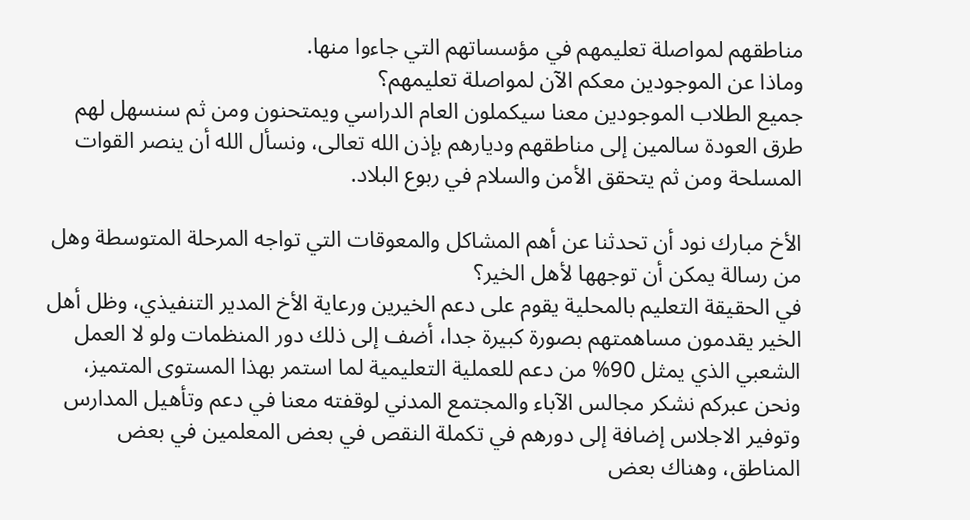مناطقهم لمواصلة تعليمهم في مؤسساتهم التي جاءوا منها.
وماذا عن الموجودين معكم الآن لمواصلة تعليمهم؟
جميع الطلاب الموجودين معنا سيكملون العام الدراسي ويمتحنون ومن ثم سنسهل لهم طرق العودة سالمين إلى مناطقهم وديارهم بإذن الله تعالى، ونسأل الله أن ينصر القوات المسلحة ومن ثم يتحقق الأمن والسلام في ربوع البلاد.

الأخ مبارك نود أن تحدثنا عن أهم المشاكل والمعوقات التي تواجه المرحلة المتوسطة وهل من رسالة يمكن أن توجهها لأهل الخير؟
في الحقيقة التعليم بالمحلية يقوم على دعم الخيرين ورعاية الأخ المدير التنفيذي، وظل أهل الخير يقدمون مساهمتهم بصورة كبيرة جدا، أضف إلى ذلك دور المنظمات ولو لا العمل الشعبي الذي يمثل 90% من دعم للعملية التعليمية لما استمر بهذا المستوى المتميز، ونحن عبركم نشكر مجالس الآباء والمجتمع المدني لوقفته معنا في دعم وتأهيل المدارس وتوفير الاجلاس إضافة إلى دورهم في تكملة النقص في بعض المعلمين في بعض المناطق، وهناك بعض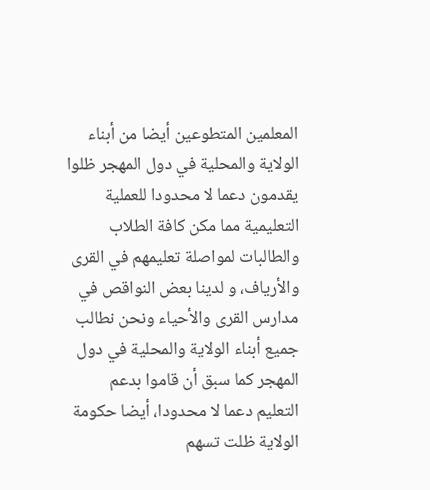المعلمين المتطوعين أيضا من أبناء الولاية والمحلية في دول المهجر ظلوا يقدمون دعما لا محدودا للعملية التعليمية مما مكن كافة الطلاب والطالبات لمواصلة تعليمهم في القرى والأرياف، و لدينا بعض النواقص في مدارس القرى والأحياء ونحن نطالب جميع أبناء الولاية والمحلية في دول المهجر كما سبق أن قاموا بدعم التعليم دعما لا محدودا، أيضا حكومة الولاية ظلت تسهم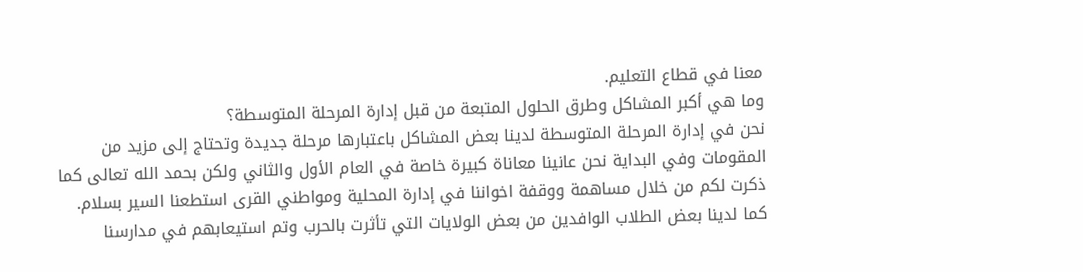معنا في قطاع التعليم.
وما هي أكبر المشاكل وطرق الحلول المتبعة من قبل إدارة المرحلة المتوسطة؟
نحن في إدارة المرحلة المتوسطة لدينا بعض المشاكل باعتبارها مرحلة جديدة وتحتاج إلى مزيد من المقومات وفي البداية نحن عانينا معاناة كبيرة خاصة في العام الأول والثاني ولكن بحمد الله تعالى كما ذكرت لكم من خلال مساهمة ووقفة اخواننا في إدارة المحلية ومواطني القرى استطعنا السير بسلام.
كما لدينا بعض الطلاب الوافدين من بعض الولايات التي تأثرت بالحرب وتم استيعابهم في مدارسنا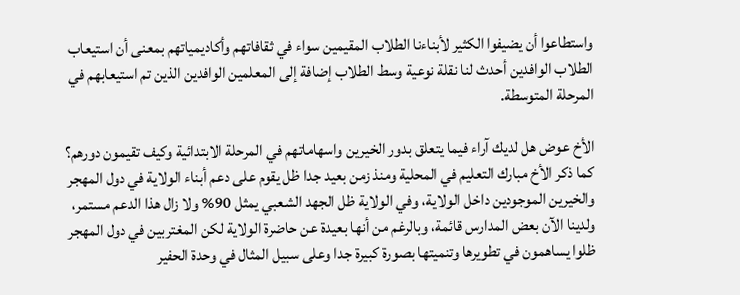واستطاعوا أن يضيفوا الكثير لأبناءنا الطلاب المقيمين سواء في ثقافاتهم وأكاديمياتهم بمعنى أن استيعاب الطلاب الوافدين أحدث لنا نقلة نوعية وسط الطلاب إضافة إلى المعلمين الوافدين الذين تم استيعابهم في المرحلة المتوسطة.

الأخ عوض هل لديك آراء فيما يتعلق بدور الخيرين واسهاماتهم في المرحلة الابتدائية وكيف تقيمون دورهم؟
كما ذكر الأخ مبارك التعليم في المحلية ومنذ زمن بعيد جدا ظل يقوم على دعم أبناء الولاية في دول المهجر والخيرين الموجودين داخل الولاية، وفي الولاية ظل الجهد الشعبي يمثل 90% ولا زال هذا الدعم مستمر، ولدينا الآن بعض المدارس قائمة، وبالرغم من أنها بعيدة عن حاضرة الولاية لكن المغتربين في دول المهجر ظلوا يساهمون في تطويرها وتنميتها بصورة كبيرة جدا وعلى سبيل المثال في وحدة الحفير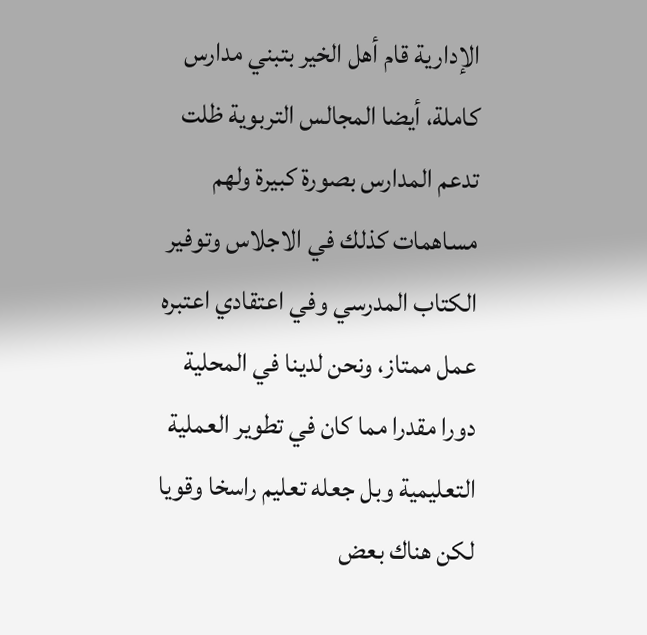الإدارية قام أهل الخير بتبني مدارس كاملة، أيضا المجالس التربوية ظلت تدعم المدارس بصورة كبيرة ولهم مساهمات كذلك في الاجلاس وتوفير الكتاب المدرسي وفي اعتقادي اعتبره عمل ممتاز، ونحن لدينا في المحلية دورا مقدرا مما كان في تطوير العملية التعليمية وبل جعله تعليم راسخا وقويا لكن هناك بعض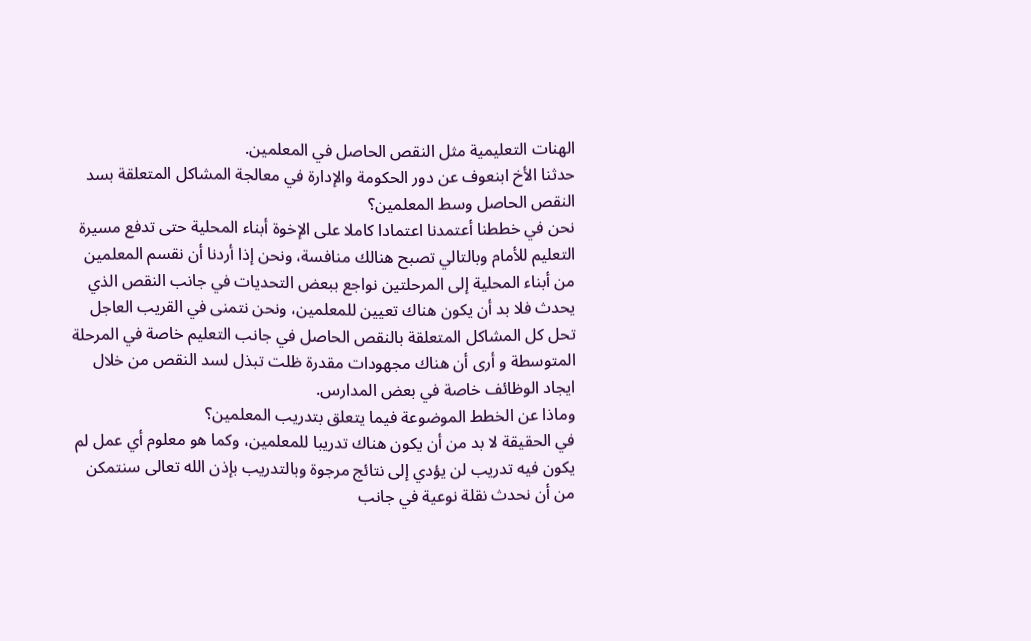الهنات التعليمية مثل النقص الحاصل في المعلمين.
حدثنا الأخ ابنعوف عن دور الحكومة والإدارة في معالجة المشاكل المتعلقة بسد النقص الحاصل وسط المعلمين؟
نحن في خططنا أعتمدنا اعتمادا كاملا على الإخوة أبناء المحلية حتى تدفع مسيرة التعليم للأمام وبالتالي تصبح هنالك منافسة، ونحن إذا أردنا أن نقسم المعلمين من أبناء المحلية إلى المرحلتين نواجع ببعض التحديات في جانب النقص الذي يحدث فلا بد أن يكون هناك تعيين للمعلمين، ونحن نتمنى في القريب العاجل تحل كل المشاكل المتعلقة بالنقص الحاصل في جانب التعليم خاصة في المرحلة المتوسطة و أرى أن هناك مجهودات مقدرة ظلت تبذل لسد النقص من خلال ايجاد الوظائف خاصة في بعض المدارس.
وماذا عن الخطط الموضوعة فيما يتعلق بتدريب المعلمين؟
في الحقيقة لا بد من أن يكون هناك تدريبا للمعلمين، وكما هو معلوم أي عمل لم يكون فيه تدريب لن يؤدي إلى نتائج مرجوة وبالتدريب بإذن الله تعالى سنتمكن من أن نحدث نقلة نوعية في جانب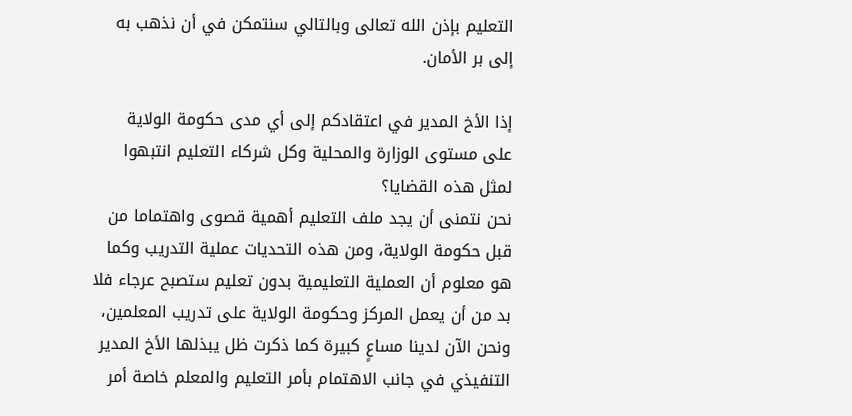التعليم بإذن الله تعالى وبالتالي سنتمكن في أن نذهب به إلى بر الأمان.

إذا الأخ المدير في اعتقادكم إلى أي مدى حكومة الولاية على مستوى الوزارة والمحلية وكل شركاء التعليم انتبهوا لمثل هذه القضايا؟
نحن نتمنى أن يجد ملف التعليم أهمية قصوى واهتماما من قبل حكومة الولاية، ومن هذه التحديات عملية التدريب وكما هو معلوم أن العملية التعليمية بدون تعليم ستصبح عرجاء فلا بد من أن يعمل المركز وحكومة الولاية على تدريب المعلمين، ونحن الآن لدينا مساعٍ كبيرة كما ذكرت ظل يبذلها الأخ المدير التنفيذي في جانب الاهتمام بأمر التعليم والمعلم خاصة أمر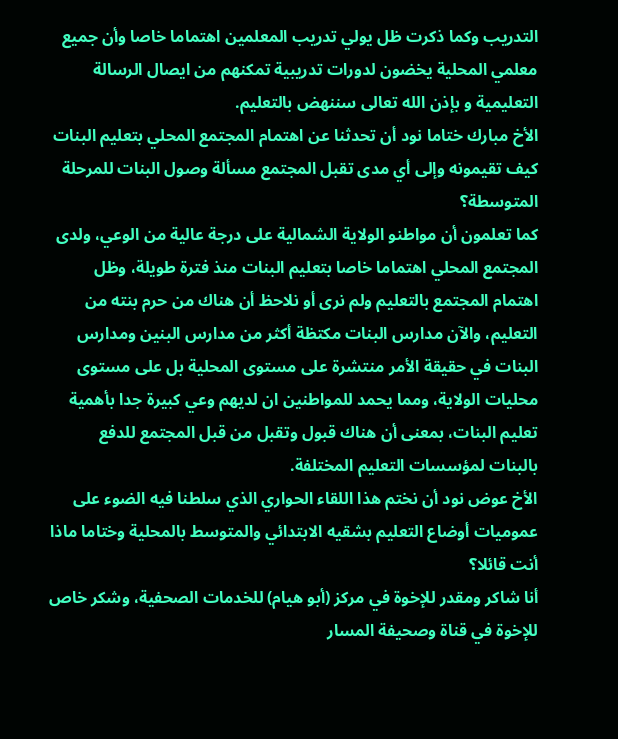التدريب وكما ذكرت ظل يولي تدريب المعلمين اهتماما خاصا وأن جميع معلمي المحلية يخضون لدورات تدريبية تمكنهم من ايصال الرسالة التعليمية و بإذن الله تعالى سننهض بالتعليم.
الأخ مبارك ختاما نود أن تحدثنا عن اهتمام المجتمع المحلي بتعليم البنات كيف تقيمونه وإلى أي مدى تقبل المجتمع مسألة وصول البنات للمرحلة المتوسطة؟
كما تعلمون أن مواطنو الولاية الشمالية على درجة عالية من الوعي، ولدى المجتمع المحلي اهتماما خاصا بتعليم البنات منذ فترة طويلة، وظل اهتمام المجتمع بالتعليم ولم نرى أو نلاحظ أن هناك من حرم بنته من التعليم، والآن مدارس البنات مكتظة أكثر من مدارس البنين ومدارس البنات في حقيقة الأمر منتشرة على مستوى المحلية بل على مستوى محليات الولاية، ومما يحمد للمواطنين ان لديهم وعي كبيرة جدا بأهمية تعليم البنات، بمعنى أن هناك قبول وتقبل من قبل المجتمع للدفع بالبنات لمؤسسات التعليم المختلفة.
الأخ عوض نود أن نختم هذا اللقاء الحواري الذي سلطنا فيه الضوء على عموميات أوضاع التعليم بشقيه الابتدائي والمتوسط بالمحلية وختاما ماذا أنت قائلا؟
أنا شاكر ومقدر للإخوة في مركز (أبو هيام) للخدمات الصحفية، وشكر خاص للإخوة في قناة وصحيفة المسار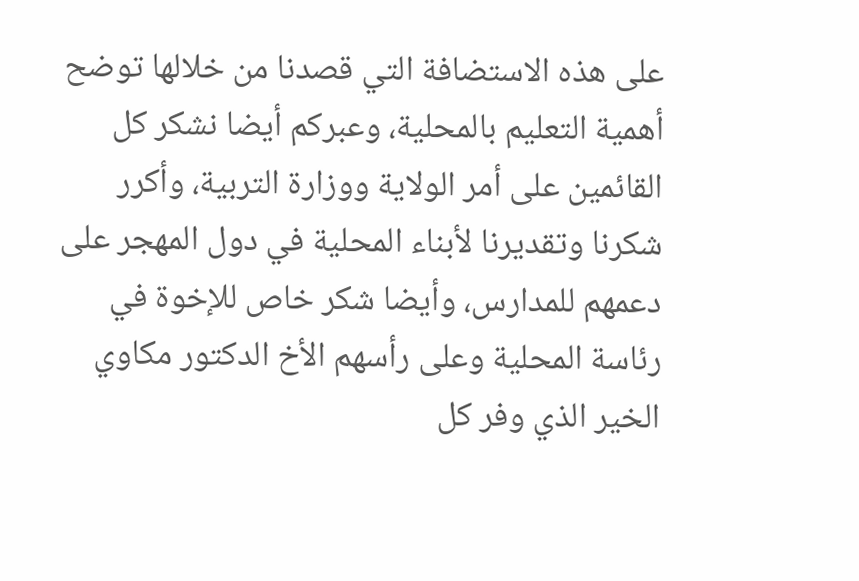على هذه الاستضافة التي قصدنا من خلالها توضح أهمية التعليم بالمحلية، وعبركم أيضا نشكر كل القائمين على أمر الولاية ووزارة التربية، وأكرر شكرنا وتقديرنا لأبناء المحلية في دول المهجر على دعمهم للمدارس، وأيضا شكر خاص للإخوة في رئاسة المحلية وعلى رأسهم الأخ الدكتور مكاوي الخير الذي وفر كل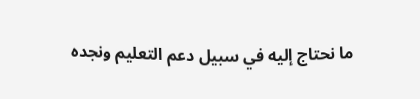ما نحتاج إليه في سبيل دعم التعليم ونجده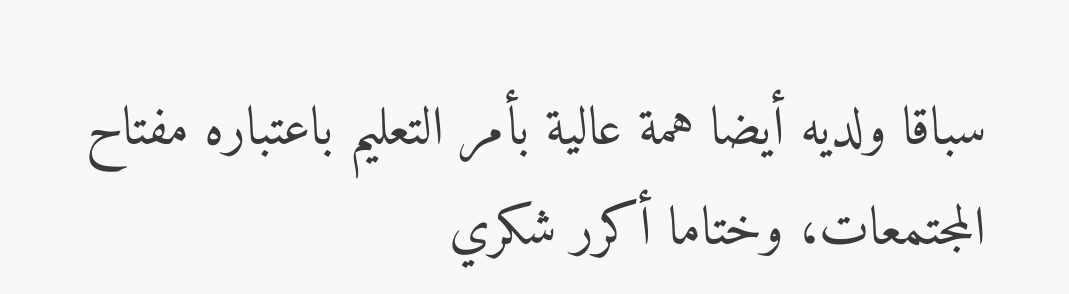سباقا ولديه أيضا همة عالية بأمر التعليم باعتباره مفتاح المجتمعات، وختاما أكرر شكري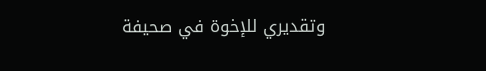وتقديري للإخوة في صحيفة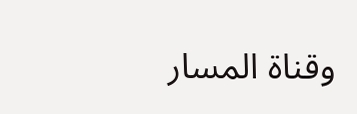وقناة المسار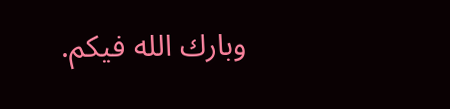وبارك الله فيكم.